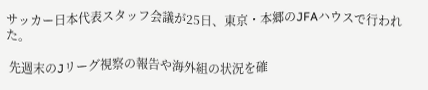サッカー日本代表スタッフ会議が25日、東京・本郷のJFAハウスで行われた。

 先週末のJリーグ視察の報告や海外組の状況を確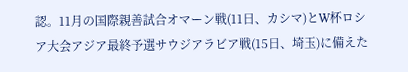認。11月の国際親善試合オマーン戦(11日、カシマ)とW杯ロシア大会アジア最終予選サウジアラビア戦(15日、埼玉)に備えた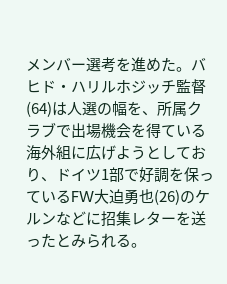メンバー選考を進めた。バヒド・ハリルホジッチ監督(64)は人選の幅を、所属クラブで出場機会を得ている海外組に広げようとしており、ドイツ1部で好調を保っているFW大迫勇也(26)のケルンなどに招集レターを送ったとみられる。